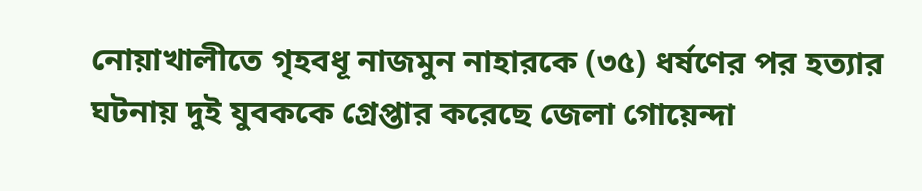নোয়াখালীতে গৃহবধূ নাজমুন নাহারকে (৩৫) ধর্ষণের পর হত্যার ঘটনায় দুই যুবককে গ্রেপ্তার করেছে জেলা গোয়েন্দা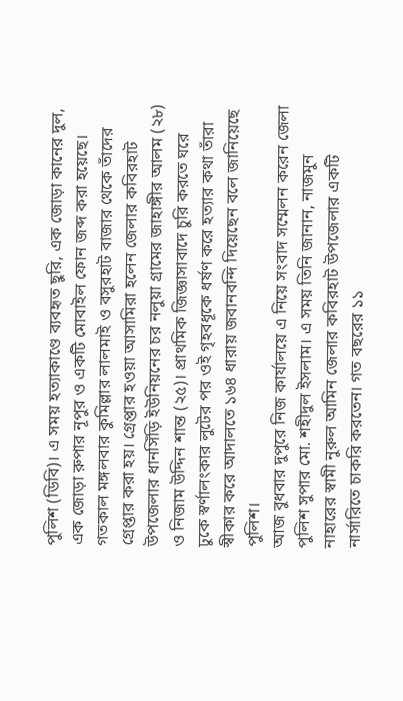পুলিশ (ডিবি)। এ সময় হত্যাকাণ্ডে ব্যবহৃত ছুরি, এক জোড়া কানের দুল, এক জোড়া রুপার নূপুর ও একটি মোবাইল ফোন জব্দ করা হয়েছে। গতকাল মঙ্গলবার কুমিল্লার লালমাই ও বসুরহাট বাজার থেকে তাঁদের গ্রেপ্তার করা হয়। গ্রেপ্তার হওয়া আসামিরা হলেন জেলার কবিরহাট উপজেলার ধানসিঁড়ি ইউনিয়নের চর নলুয়া গ্রামের জাহাঙ্গীর আলম (২৮) ও নিজাম উদ্দিন শান্ত (২৫)। প্রাথমিক জিজ্ঞাসাবাদে চুরি করতে ঘরে ঢুকে স্বর্ণালংকার লুটের পর ওই গৃহবধূকে ধর্ষণ করে হত্যার কথা তাঁরা স্বীকার করে আদালতে ১৬৪ ধারায় জবানবন্দি দিয়েছেন বলে জানিয়েছে পুলিশ।
আজ বুধবার দুপুরে নিজ কার্যালয়ে এ নিয়ে সংবাদ সম্মেলন করেন জেলা পুলিশ সুপার মো. শহীদুল ইসলাম। এ সময় তিনি জানান, নাজমুন নাহারের স্বামী নুরুল আমিন জেলার কবিরহাট উপজেলার একটি নার্সারিতে চাকরি করতেন। গত বছরের ১১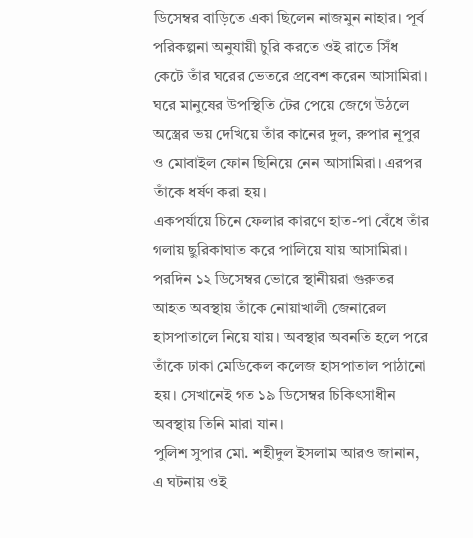ডিসেম্বর বাড়িতে একা ছিলেন নাজমুন নাহার। পূর্ব পরিকল্পনা অনুযায়ী চুরি করতে ওই রাতে সিঁধ কেটে তাঁর ঘরের ভেতরে প্রবেশ করেন আসামিরা। ঘরে মানুষের উপস্থিতি টের পেয়ে জেগে উঠলে অস্ত্রের ভয় দেখিয়ে তাঁর কানের দুল, রুপার নূপুর ও মোবাইল ফোন ছিনিয়ে নেন আসামিরা। এরপর তাঁকে ধর্ষণ করা হয়।
একপর্যায়ে চিনে ফেলার কারণে হাত-পা বেঁধে তাঁর গলায় ছুরিকাঘাত করে পালিয়ে যায় আসামিরা। পরদিন ১২ ডিসেম্বর ভোরে স্থানীয়রা গুরুতর আহত অবস্থায় তাঁকে নোয়াখালী জেনারেল হাসপাতালে নিয়ে যায়। অবস্থার অবনতি হলে পরে তাঁকে ঢাকা মেডিকেল কলেজ হাসপাতাল পাঠানো হয়। সেখানেই গত ১৯ ডিসেম্বর চিকিৎসাধীন অবস্থায় তিনি মারা যান।
পুলিশ সুপার মো. শহীদুল ইসলাম আরও জানান, এ ঘটনায় ওই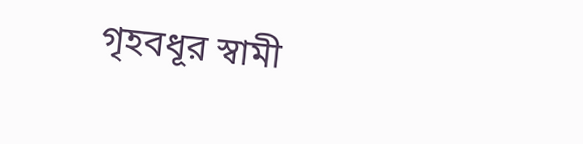গৃহবধূর স্বামী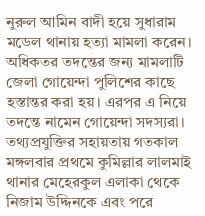নুরুল আমিন বাদী হয়ে সুধারাম মডেল থানায় হত্যা মামলা করেন। অধিকতর তদন্তের জন্য মামলাটি জেলা গোয়েন্দা পুলিশের কাছে হস্তান্তর করা হয়। এরপর এ নিয়ে তদন্তে নামেন গোয়েন্দা সদস্যরা। তথ্যপ্রযুক্তির সহায়তায় গতকাল মঙ্গলবার প্রথমে কুমিল্লার লালমাই থানার মেহেরকুল এলাকা থেকে নিজাম উদ্দিনকে এবং পরে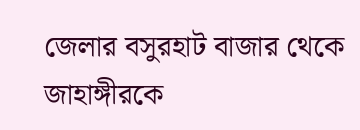জেলার বসুরহাট বাজার থেকে জাহাঙ্গীরকে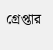গ্রেপ্তার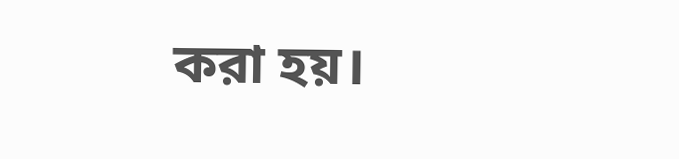করা হয়।